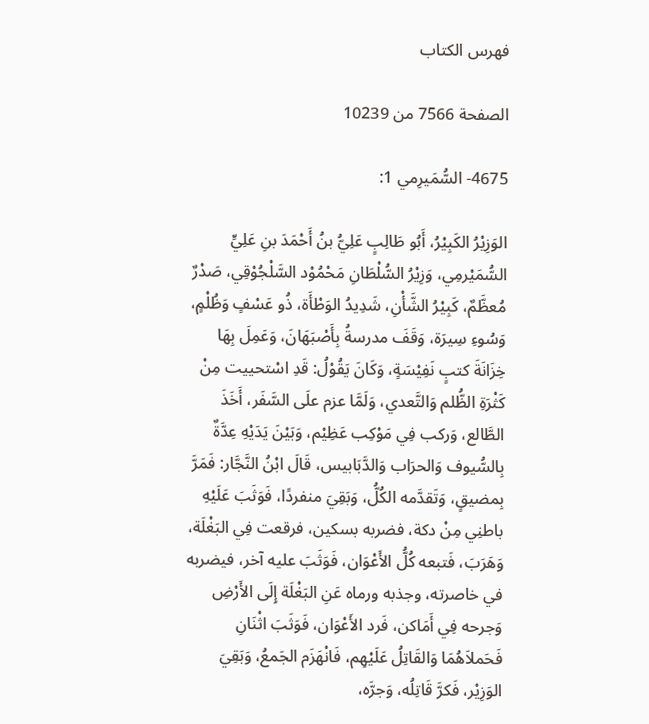فهرس الكتاب

الصفحة 7566 من 10239

4675- السُّمَيرِمي 1:

الوَزِيْرُ الكَبِيْرُ، أَبُو طَالِبٍ عَلِيُّ بنُ أَحْمَدَ بنِ عَلِيٍّ السُّمَيْرمِي، وَزِيْرُ السُّلْطَانِ مَحْمُوْد السَّلْجُوْقِي، صَدْرٌ مُعظَّمٌ، كَبِيْرُ الشَّأْنِ، شَدِيدُ الوَطْأَة، ذُو عَسْفٍ وَظُلْمٍ، وَسُوءِ سِيرَة، وَقَفَ مدرسةُ بِأَصْبَهَانَ، وَعَمِلَ بِهَا خِزَانَةَ كتبٍ نَفِيْسَةٍ، وَكَانَ يَقُوْلُ: قَدِ اسْتحييت مِنْ كَثْرَةِ الظُّلم وَالتَّعدي، وَلَمَّا عزم علَى السَّفَر، أَخَذَ الطَّالع، وَركب فِي مَوْكِب عَظِيْم، وَبَيْنَ يَدَيْهِ عِدَّةٌ بِالسُّيوف وَالحرَاب وَالدَّبَابيس، قَالَ ابْنُ النَّجَّار: فَمَرَّ بِمضيقٍ، وَتَقدَّمه الكُلُّ، وَبَقِيَ منفردًا، فَوَثَبَ عَلَيْهِ باطنِي مِنْ دكة، فضربه بسكين، فرقعت فِي البَغْلَة، وَهَرَبَ، فَتبعه كُلُّ الأَعْوَان، فَوَثَبَ عليه آخر، فيضربه في خاصرته، وجذبه ورماه عَنِ البَغْلَة إِلَى الأَرْضِ وَجرحه فِي أَمَاكن، فَرد الأَعْوَان، فَوَثَبَ اثْنَانِ فَحَملاَهُمَا وَالقَاتِلُ عَلَيْهِم، فَانْهَزَم الجَمعُ، وَبَقِيَ الوَزِيْر، فَكرَّ قَاتِلُه، وَجرَّه،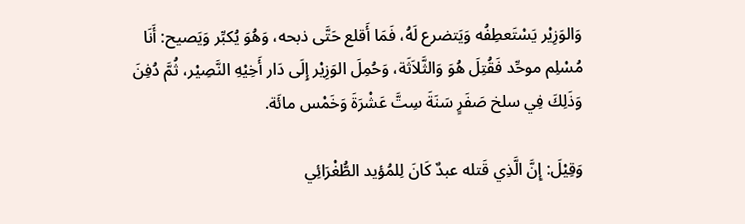وَالوَزِيْر يَسْتَعطِفُه وَيَتضرع لَهُ، فَمَا أَقلع حَتَّى ذبحه، وَهُوَ يُكبِّر وَيَصيح: أَنَا مُسْلِم موحِّد فَقُتِلَ هُوَ وَالثَّلاَثَة، وَحُمِلَ الوَزِيْر إِلَى دَار أَخِيْهِ النَّصِيْر، ثُمَّ دُفِنَ وَذَلِكَ فِي سلخ صَفَرٍ سَنَةَ سِتَّ عَشْرَةَ وَخَمْس مائَة.

وَقِيْلَ: إِنَّ الَّذِي قَتله عبدٌ كَانَ لِلمُؤيد الطُّغْرَائِي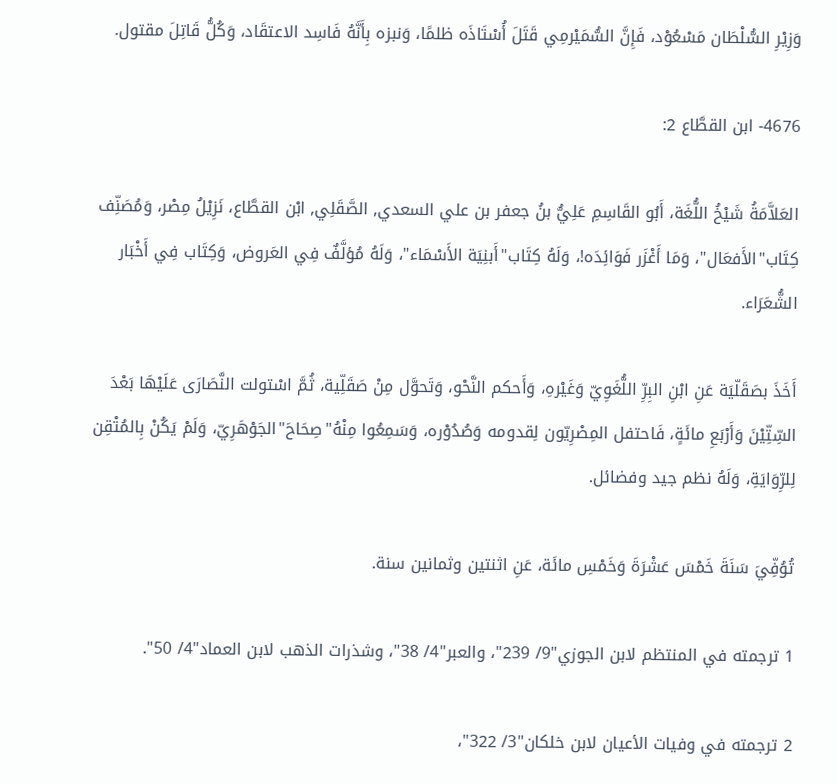وَزِيْرِ السُّلْطَان مَسْعُوْد، فَإِنَّ السُّمَيْرمِي قَتَلَ أُسْتَاذَه ظلمًا، وَنبزه بِأَنَّهُ فَاسِد الاعتقَاد، وَكُلُّ قَاتِلَ مقتول.

4676- ابن القطَّاع 2:

العَلاَّمَةُ شَيْخُ اللُّغَة، أَبُو القَاسِمِ عَلِيُّ بنُ جعفر بن علي السعدي, الصَّقَلِي, ابْن القطَّاع، نَزِيْلُ مِصْر، وَمُصَنِّف كِتَاب"الأَفعَال"، وَمَا أَغْزَر فَوَائِدَه!، وَلَهُ كِتَاب"أَبنِيَة الأَسْمَاء"، وَلَهُ مُؤلَّفٌ فِي العَروض، وَكِتَاب فِي أَخْبَار الشُّعَرَاء.

أَخَذَ بصَقَلّيَة عَنِ ابْنِ البِرِّ اللُّغَوِيّ وَغَيْرهِ، وَأَحكم النَّحْو، وَتَحوَّل مِنْ صَقَلِّية، ثُمَّ اسْتولت النَّصَارَى عَلَيْهَا بَعْدَ السِّتِّيْنَ وَأَرْبَعِ مائَةٍ، فَاحتفل المِصْرِيّون لِقدومه وَصُدُوْره، وَسَمِعُوا مِنْهُ"صِحَاحَ"الجَوْهَرِيّ، وَلَمْ يَكُنْ بِالمُتْقِن لِلرِّوَايَةِ، وَلَهُ نظم جيد وفضائل.

تُوُفِّيَ سَنَةَ خَمْسَ عَشْرَةَ وَخَمْسِ مائَة، عَنِ اثنتين وثمانين سنة.

1 ترجمته في المنتظم لابن الجوزي"9/ 239"، والعبر"4/ 38"، وشذرات الذهب لابن العماد"4/ 50".

2 ترجمته في وفيات الأعيان لابن خلكان"3/ 322"،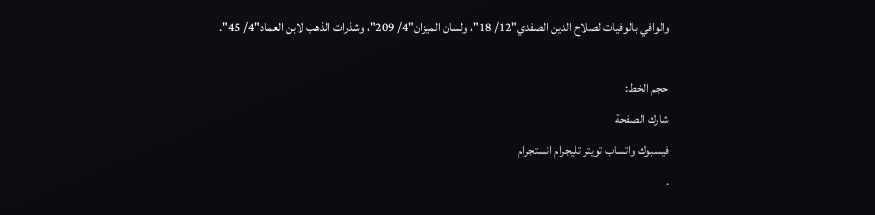والوافي بالوفيات لصلاح الدين الصفدي"12/ 18"، ولسان الميزان"4/ 209"، وشذرات الذهب لابن العماد"4/ 45".

حجم الخط:
شارك الصفحة
فيسبوك واتساب تويتر تليجرام انستجرام
.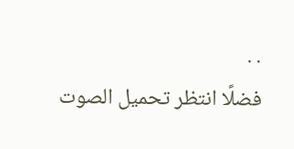. .
فضلًا انتظر تحميل الصوت